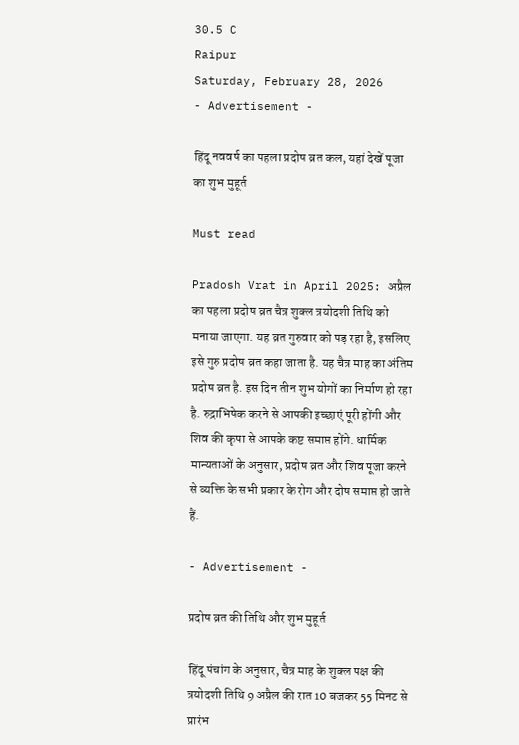30.5 C
Raipur
Saturday, February 28, 2026
- Advertisement -

हिंदू नववर्ष का पहला प्रदोष व्रत कल, यहां देखें पूजा का शुभ मुहूर्त

Must read

Pradosh Vrat in April 2025: अप्रैल का पहला प्रदोष व्रत चैत्र शुक्ल त्रयोदशी तिथि को मनाया जाएगा. यह व्रत गुरुवार को पड़ रहा है, इसलिए इसे गुरु प्रदोष व्रत कहा जाता है. यह चैत्र माह का अंतिम प्रदोष व्रत है. इस दिन तीन शुभ योगों का निर्माण हो रहा है. रुद्राभिषेक करने से आपकी इच्छाएं पूरी होंगी और शिव की कृपा से आपके कष्ट समाप्त होंगे. धार्मिक मान्यताओं के अनुसार, प्रदोष व्रत और शिव पूजा करने से व्यक्ति के सभी प्रकार के रोग और दोष समाप्त हो जाते हैं.

- Advertisement -

प्रदोष व्रत की तिथि और शुभ मुहूर्त

हिंदू पंचांग के अनुसार, चैत्र माह के शुक्ल पक्ष की त्रयोदशी तिथि 9 अप्रैल की रात 10 बजकर 55 मिनट से प्रारंभ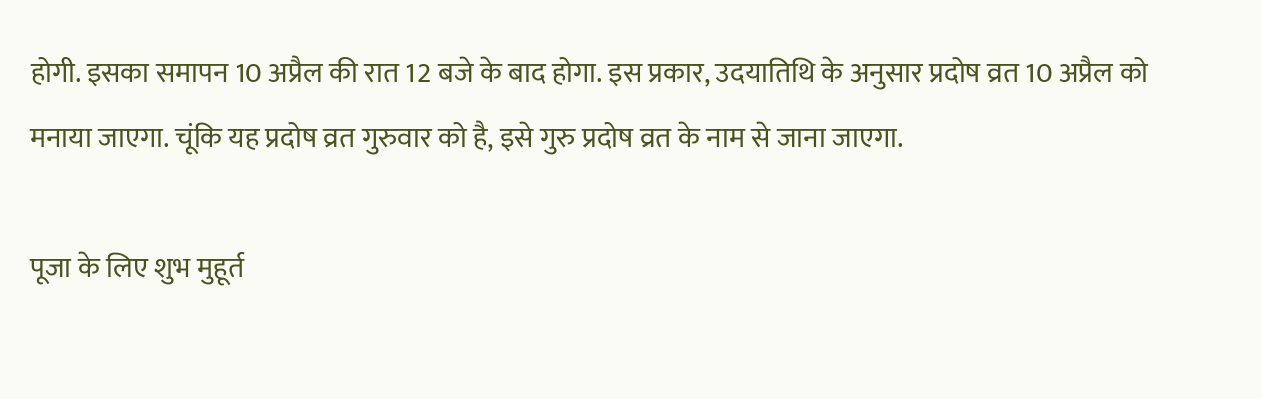होगी. इसका समापन 10 अप्रैल की रात 12 बजे के बाद होगा. इस प्रकार, उदयातिथि के अनुसार प्रदोष व्रत 10 अप्रैल को मनाया जाएगा. चूंकि यह प्रदोष व्रत गुरुवार को है, इसे गुरु प्रदोष व्रत के नाम से जाना जाएगा.

पूजा के लिए शुभ मुहूर्त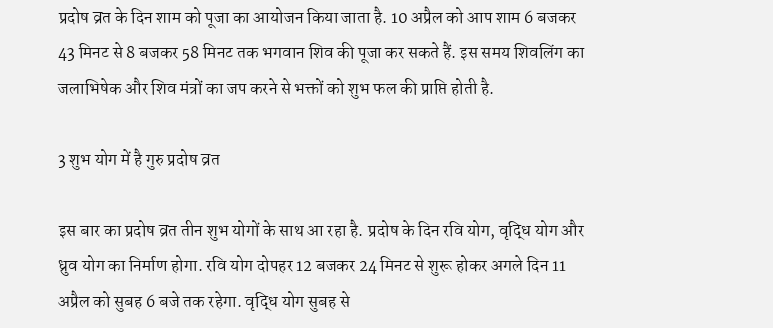प्रदोष व्रत के दिन शाम को पूजा का आयोजन किया जाता है. 10 अप्रैल को आप शाम 6 बजकर 43 मिनट से 8 बजकर 58 मिनट तक भगवान शिव की पूजा कर सकते हैं. इस समय शिवलिंग का जलाभिषेक और शिव मंत्रों का जप करने से भक्तों को शुभ फल की प्राप्ति होती है.

3 शुभ योग में है गुरु प्रदोष व्रत

इस बार का प्रदोष व्रत तीन शुभ योगों के साथ आ रहा है. प्रदोष के दिन रवि योग, वृद्धि योग और ध्रुव योग का निर्माण होगा. रवि योग दोपहर 12 बजकर 24 मिनट से शुरू होकर अगले दिन 11 अप्रैल को सुबह 6 बजे तक रहेगा. वृद्धि योग सुबह से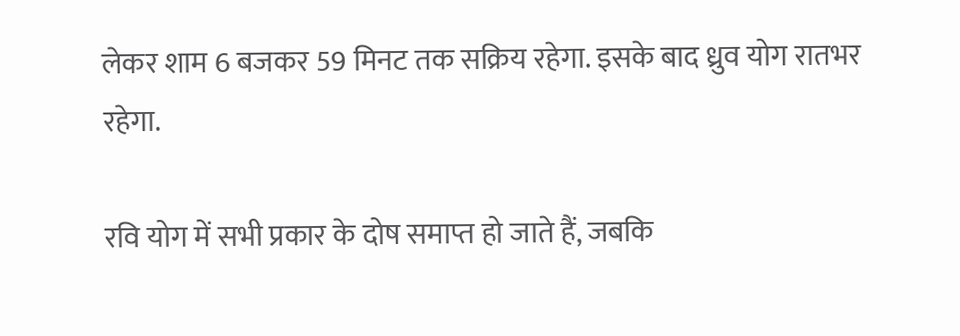लेकर शाम 6 बजकर 59 मिनट तक सक्रिय रहेगा. इसके बाद ध्रुव योग रातभर रहेगा.

रवि योग में सभी प्रकार के दोष समाप्त हो जाते हैं, जबकि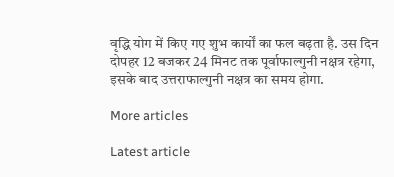वृद्धि योग में किए गए शुभ कार्यों का फल बढ़ता है. उस दिन दोपहर 12 बजकर 24 मिनट तक पूर्वाफाल्गुनी नक्षत्र रहेगा, इसके बाद उत्तराफाल्गुनी नक्षत्र का समय होगा.

More articles

Latest article